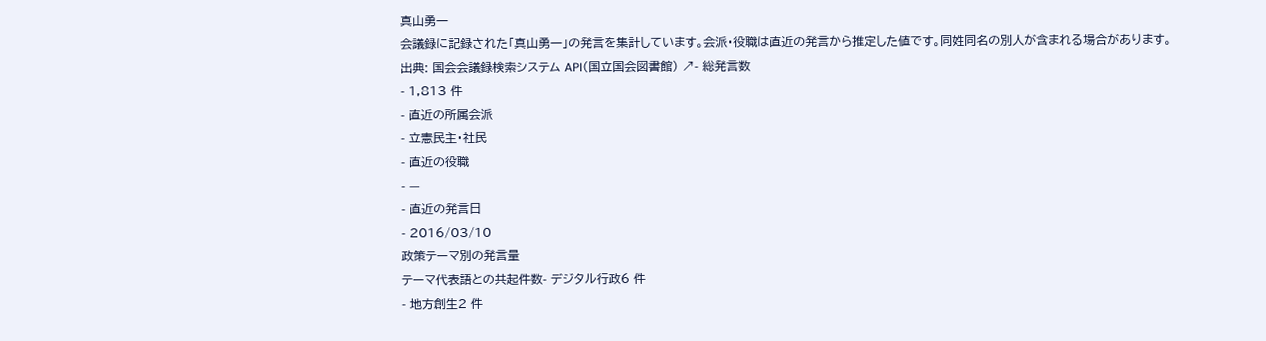真山勇一
会議録に記録された「真山勇一」の発言を集計しています。会派・役職は直近の発言から推定した値です。同姓同名の別人が含まれる場合があります。
出典: 国会会議録検索システム API(国立国会図書館) ↗- 総発言数
- 1,813 件
- 直近の所属会派
- 立憲民主・社民
- 直近の役職
- —
- 直近の発言日
- 2016/03/10
政策テーマ別の発言量
テーマ代表語との共起件数- デジタル行政6 件
- 地方創生2 件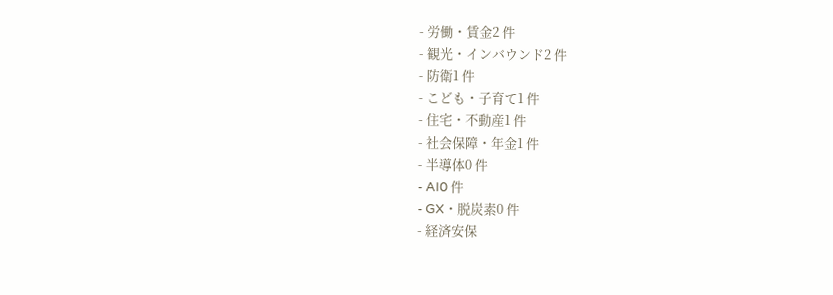- 労働・賃金2 件
- 観光・インバウンド2 件
- 防衛1 件
- こども・子育て1 件
- 住宅・不動産1 件
- 社会保障・年金1 件
- 半導体0 件
- AI0 件
- GX・脱炭素0 件
- 経済安保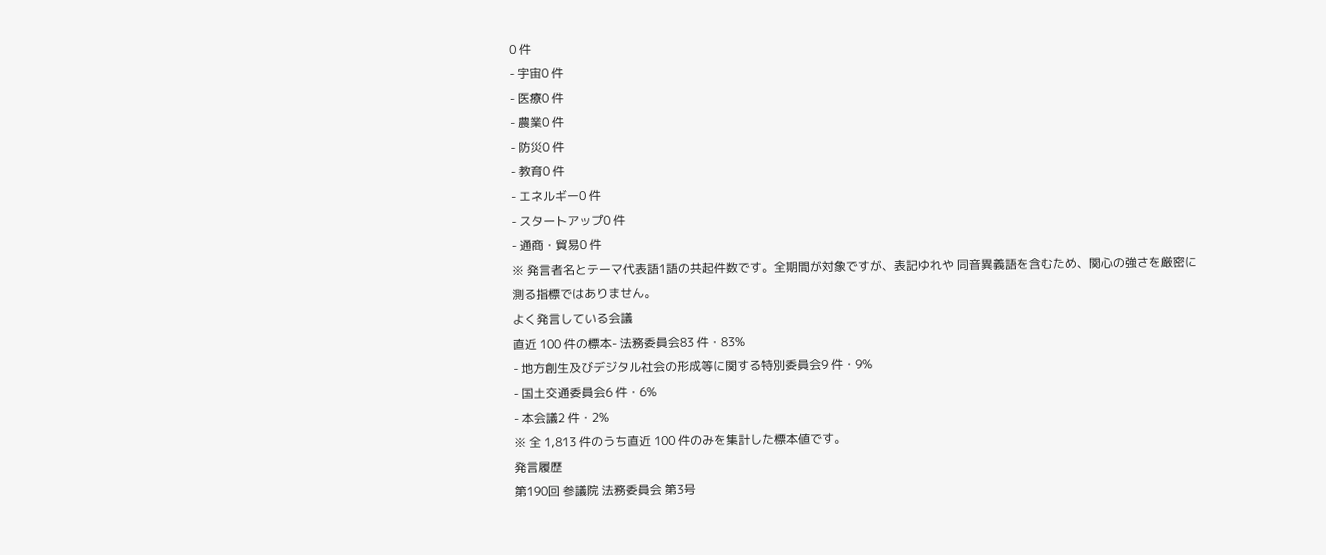0 件
- 宇宙0 件
- 医療0 件
- 農業0 件
- 防災0 件
- 教育0 件
- エネルギー0 件
- スタートアップ0 件
- 通商・貿易0 件
※ 発言者名とテーマ代表語1語の共起件数です。全期間が対象ですが、表記ゆれや 同音異義語を含むため、関心の強さを厳密に測る指標ではありません。
よく発言している会議
直近 100 件の標本- 法務委員会83 件・83%
- 地方創生及びデジタル社会の形成等に関する特別委員会9 件・9%
- 国土交通委員会6 件・6%
- 本会議2 件・2%
※ 全 1,813 件のうち直近 100 件のみを集計した標本値です。
発言履歴
第190回 参議院 法務委員会 第3号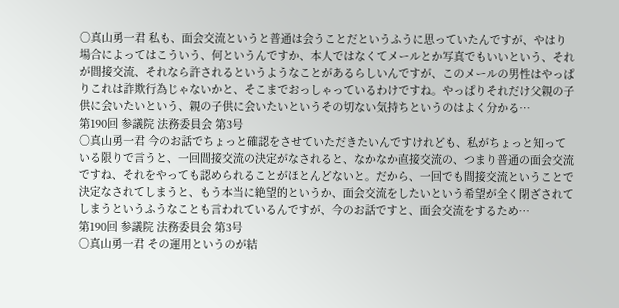○真山勇一君 私も、面会交流というと普通は会うことだというふうに思っていたんですが、やはり場合によってはこういう、何というんですか、本人ではなくてメールとか写真でもいいという、それが間接交流、それなら許されるというようなことがあるらしいんですが、このメールの男性はやっぱりこれは詐欺行為じゃないかと、そこまでおっしゃっているわけですね。やっぱりそれだけ父親の子供に会いたいという、親の子供に会いたいというその切ない気持ちというのはよく分かる…
第190回 参議院 法務委員会 第3号
○真山勇一君 今のお話でちょっと確認をさせていただきたいんですけれども、私がちょっと知っている限りで言うと、一回間接交流の決定がなされると、なかなか直接交流の、つまり普通の面会交流ですね、それをやっても認められることがほとんどないと。だから、一回でも間接交流ということで決定なされてしまうと、もう本当に絶望的というか、面会交流をしたいという希望が全く閉ざされてしまうというふうなことも言われているんですが、今のお話ですと、面会交流をするため…
第190回 参議院 法務委員会 第3号
○真山勇一君 その運用というのが結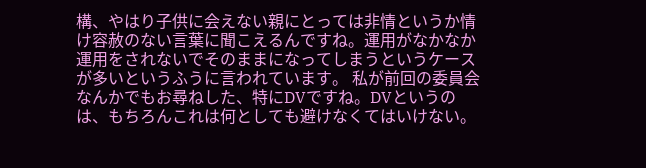構、やはり子供に会えない親にとっては非情というか情け容赦のない言葉に聞こえるんですね。運用がなかなか運用をされないでそのままになってしまうというケースが多いというふうに言われています。 私が前回の委員会なんかでもお尋ねした、特にDVですね。DVというのは、もちろんこれは何としても避けなくてはいけない。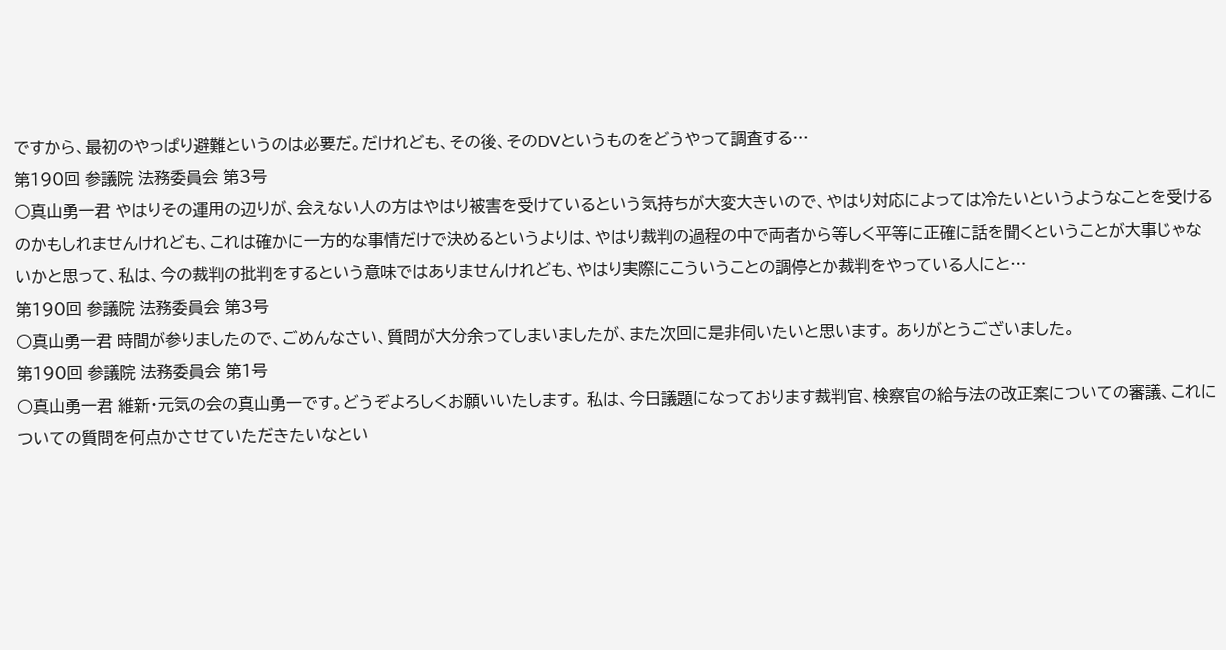ですから、最初のやっぱり避難というのは必要だ。だけれども、その後、そのDVというものをどうやって調査する…
第190回 参議院 法務委員会 第3号
○真山勇一君 やはりその運用の辺りが、会えない人の方はやはり被害を受けているという気持ちが大変大きいので、やはり対応によっては冷たいというようなことを受けるのかもしれませんけれども、これは確かに一方的な事情だけで決めるというよりは、やはり裁判の過程の中で両者から等しく平等に正確に話を聞くということが大事じゃないかと思って、私は、今の裁判の批判をするという意味ではありませんけれども、やはり実際にこういうことの調停とか裁判をやっている人にと…
第190回 参議院 法務委員会 第3号
○真山勇一君 時間が参りましたので、ごめんなさい、質問が大分余ってしまいましたが、また次回に是非伺いたいと思います。 ありがとうございました。
第190回 参議院 法務委員会 第1号
○真山勇一君 維新・元気の会の真山勇一です。どうぞよろしくお願いいたします。 私は、今日議題になっております裁判官、検察官の給与法の改正案についての審議、これについての質問を何点かさせていただきたいなとい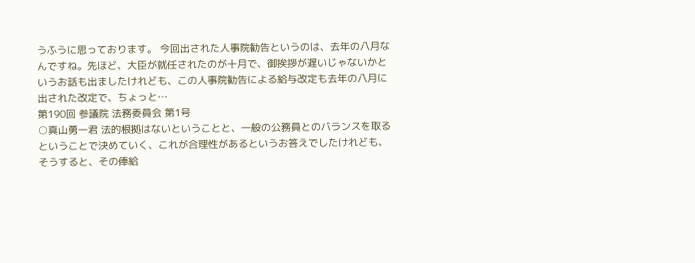うふうに思っております。 今回出された人事院勧告というのは、去年の八月なんですね。先ほど、大臣が就任されたのが十月で、御挨拶が遅いじゃないかというお話も出ましたけれども、この人事院勧告による給与改定も去年の八月に出された改定で、ちょっと…
第190回 参議院 法務委員会 第1号
○真山勇一君 法的根拠はないということと、一般の公務員とのバランスを取るということで決めていく、これが合理性があるというお答えでしたけれども、そうすると、その俸給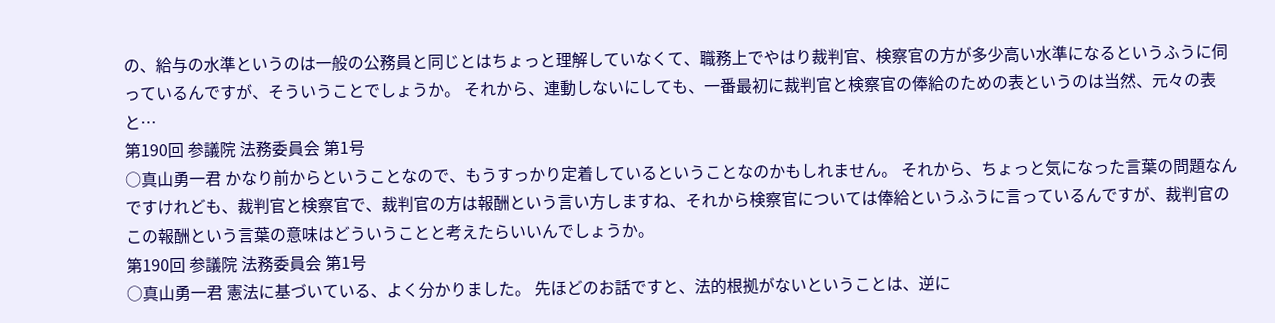の、給与の水準というのは一般の公務員と同じとはちょっと理解していなくて、職務上でやはり裁判官、検察官の方が多少高い水準になるというふうに伺っているんですが、そういうことでしょうか。 それから、連動しないにしても、一番最初に裁判官と検察官の俸給のための表というのは当然、元々の表と…
第190回 参議院 法務委員会 第1号
○真山勇一君 かなり前からということなので、もうすっかり定着しているということなのかもしれません。 それから、ちょっと気になった言葉の問題なんですけれども、裁判官と検察官で、裁判官の方は報酬という言い方しますね、それから検察官については俸給というふうに言っているんですが、裁判官のこの報酬という言葉の意味はどういうことと考えたらいいんでしょうか。
第190回 参議院 法務委員会 第1号
○真山勇一君 憲法に基づいている、よく分かりました。 先ほどのお話ですと、法的根拠がないということは、逆に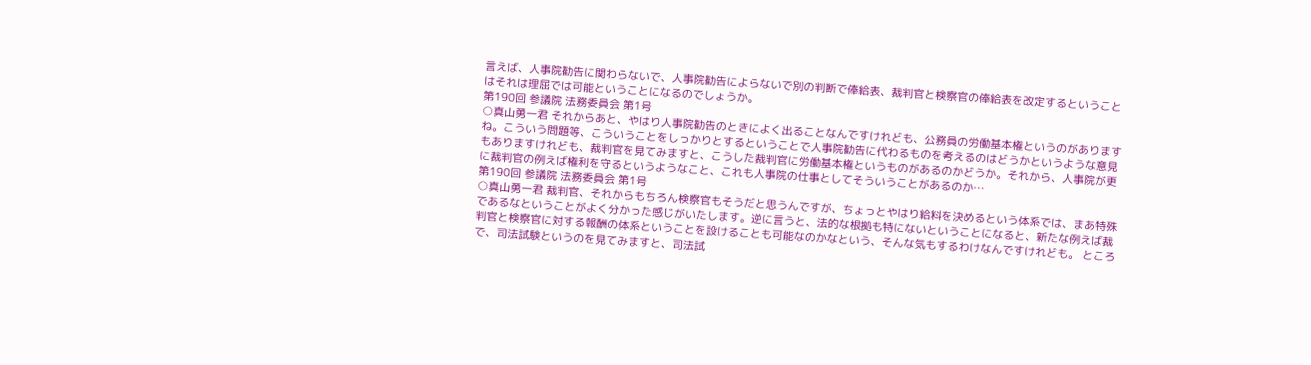言えば、人事院勧告に関わらないで、人事院勧告によらないで別の判断で俸給表、裁判官と検察官の俸給表を改定するということはそれは理屈では可能ということになるのでしょうか。
第190回 参議院 法務委員会 第1号
○真山勇一君 それからあと、やはり人事院勧告のときによく出ることなんですけれども、公務員の労働基本権というのがありますね。こういう問題等、こういうことをしっかりとするということで人事院勧告に代わるものを考えるのはどうかというような意見もありますけれども、裁判官を見てみますと、こうした裁判官に労働基本権というものがあるのかどうか。それから、人事院が更に裁判官の例えば権利を守るというようなこと、これも人事院の仕事としてそういうことがあるのか…
第190回 参議院 法務委員会 第1号
○真山勇一君 裁判官、それからもちろん検察官もそうだと思うんですが、ちょっとやはり給料を決めるという体系では、まあ特殊であるなということがよく分かった感じがいたします。逆に言うと、法的な根拠も特にないということになると、新たな例えば裁判官と検察官に対する報酬の体系ということを設けることも可能なのかなという、そんな気もするわけなんですけれども。 ところで、司法試験というのを見てみますと、司法試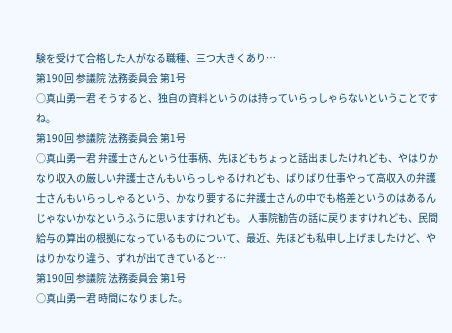験を受けて合格した人がなる職種、三つ大きくあり…
第190回 参議院 法務委員会 第1号
○真山勇一君 そうすると、独自の資料というのは持っていらっしゃらないということですね。
第190回 参議院 法務委員会 第1号
○真山勇一君 弁護士さんという仕事柄、先ほどもちょっと話出ましたけれども、やはりかなり収入の厳しい弁護士さんもいらっしゃるけれども、ばりばり仕事やって高収入の弁護士さんもいらっしゃるという、かなり要するに弁護士さんの中でも格差というのはあるんじゃないかなというふうに思いますけれども。 人事院勧告の話に戻りますけれども、民間給与の算出の根拠になっているものについて、最近、先ほども私申し上げましたけど、やはりかなり違う、ずれが出てきていると…
第190回 参議院 法務委員会 第1号
○真山勇一君 時間になりました。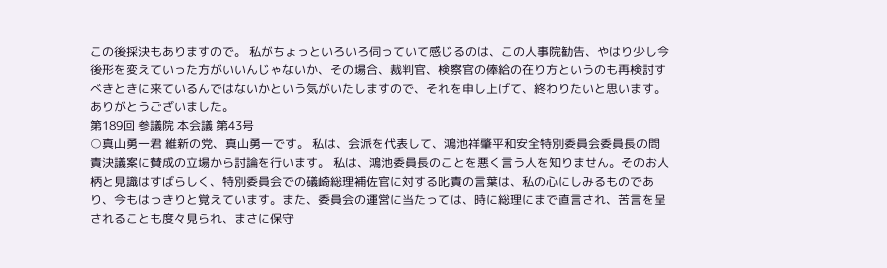この後採決もありますので。 私がちょっといろいろ伺っていて感じるのは、この人事院勧告、やはり少し今後形を変えていった方がいいんじゃないか、その場合、裁判官、検察官の俸給の在り方というのも再検討すべきときに来ているんではないかという気がいたしますので、それを申し上げて、終わりたいと思います。 ありがとうございました。
第189回 参議院 本会議 第43号
○真山勇一君 維新の党、真山勇一です。 私は、会派を代表して、鴻池祥肇平和安全特別委員会委員長の問責決議案に賛成の立場から討論を行います。 私は、鴻池委員長のことを悪く言う人を知りません。そのお人柄と見識はすばらしく、特別委員会での礒崎総理補佐官に対する叱責の言葉は、私の心にしみるものであり、今もはっきりと覚えています。また、委員会の運営に当たっては、時に総理にまで直言され、苦言を呈されることも度々見られ、まさに保守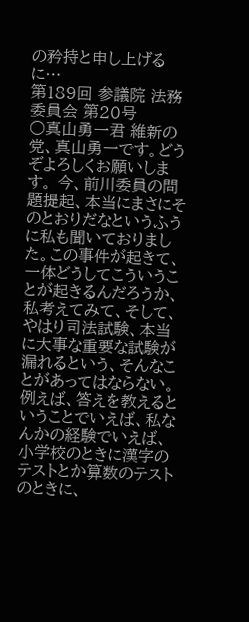の矜持と申し上げるに…
第189回 参議院 法務委員会 第20号
○真山勇一君 維新の党、真山勇一です。どうぞよろしくお願いします。 今、前川委員の問題提起、本当にまさにそのとおりだなというふうに私も聞いておりました。この事件が起きて、一体どうしてこういうことが起きるんだろうか、私考えてみて、そして、やはり司法試験、本当に大事な重要な試験が漏れるという、そんなことがあってはならない。 例えば、答えを教えるということでいえば、私なんかの経験でいえば、小学校のときに漢字のテストとか算数のテストのときに、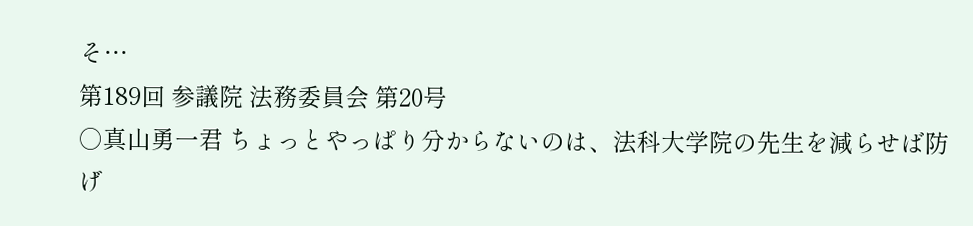そ…
第189回 参議院 法務委員会 第20号
○真山勇一君 ちょっとやっぱり分からないのは、法科大学院の先生を減らせば防げ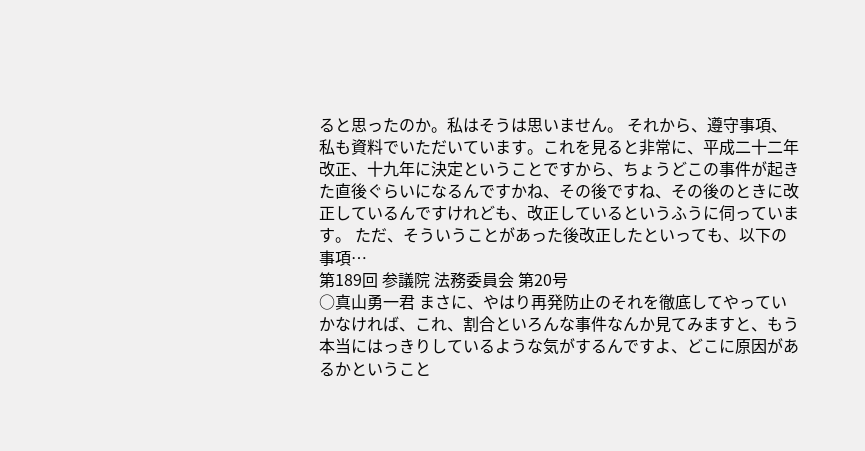ると思ったのか。私はそうは思いません。 それから、遵守事項、私も資料でいただいています。これを見ると非常に、平成二十二年改正、十九年に決定ということですから、ちょうどこの事件が起きた直後ぐらいになるんですかね、その後ですね、その後のときに改正しているんですけれども、改正しているというふうに伺っています。 ただ、そういうことがあった後改正したといっても、以下の事項…
第189回 参議院 法務委員会 第20号
○真山勇一君 まさに、やはり再発防止のそれを徹底してやっていかなければ、これ、割合といろんな事件なんか見てみますと、もう本当にはっきりしているような気がするんですよ、どこに原因があるかということ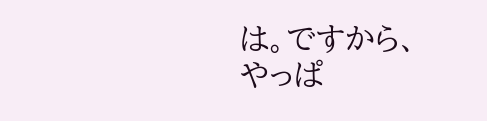は。ですから、やっぱ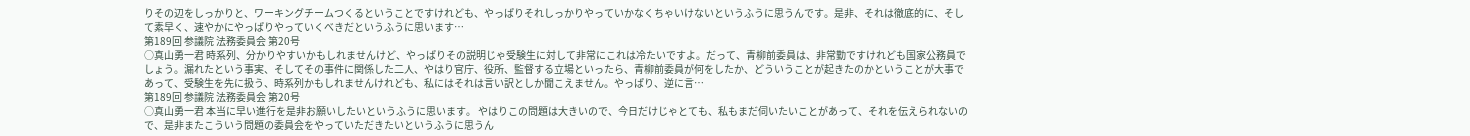りその辺をしっかりと、ワーキングチームつくるということですけれども、やっぱりそれしっかりやっていかなくちゃいけないというふうに思うんです。是非、それは徹底的に、そして素早く、速やかにやっぱりやっていくべきだというふうに思います…
第189回 参議院 法務委員会 第20号
○真山勇一君 時系列、分かりやすいかもしれませんけど、やっぱりその説明じゃ受験生に対して非常にこれは冷たいですよ。だって、青柳前委員は、非常勤ですけれども国家公務員でしょう。漏れたという事実、そしてその事件に関係した二人、やはり官庁、役所、監督する立場といったら、青柳前委員が何をしたか、どういうことが起きたのかということが大事であって、受験生を先に扱う、時系列かもしれませんけれども、私にはそれは言い訳としか聞こえません。やっぱり、逆に言…
第189回 参議院 法務委員会 第20号
○真山勇一君 本当に早い進行を是非お願いしたいというふうに思います。 やはりこの問題は大きいので、今日だけじゃとても、私もまだ伺いたいことがあって、それを伝えられないので、是非またこういう問題の委員会をやっていただきたいというふうに思うん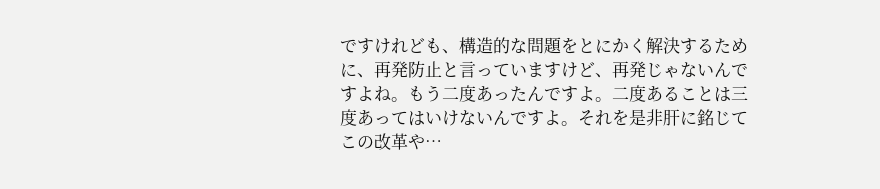ですけれども、構造的な問題をとにかく解決するために、再発防止と言っていますけど、再発じゃないんですよね。もう二度あったんですよ。二度あることは三度あってはいけないんですよ。それを是非肝に銘じてこの改革や…